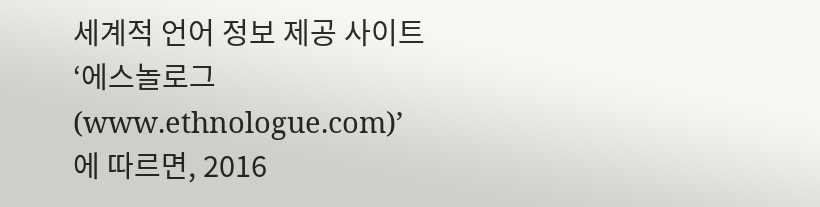세계적 언어 정보 제공 사이트 ‘에스놀로그(www.ethnologue.com)’에 따르면, 2016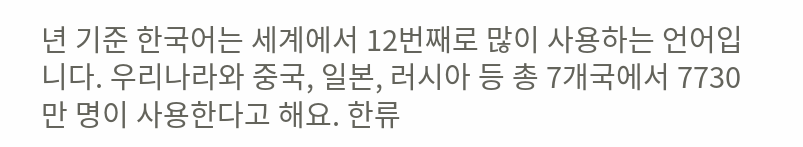년 기준 한국어는 세계에서 12번째로 많이 사용하는 언어입니다. 우리나라와 중국, 일본, 러시아 등 총 7개국에서 7730만 명이 사용한다고 해요. 한류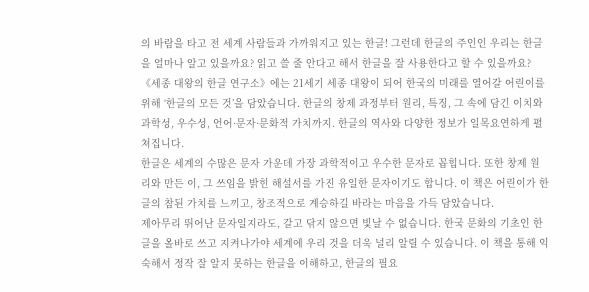의 바람을 타고 전 세계 사람들과 가까워지고 있는 한글! 그런데 한글의 주인인 우리는 한글을 얼마나 알고 있을까요? 읽고 쓸 줄 안다고 해서 한글을 잘 사용한다고 할 수 있을까요?
《세종 대왕의 한글 연구소》에는 21세기 세종 대왕이 되어 한국의 미래를 열어갈 어린이를 위해 ‘한글의 모든 것’을 담았습니다. 한글의 창제 과정부터 원리, 특징, 그 속에 담긴 이치와 과학성, 우수성, 언어·문자·문화적 가치까지. 한글의 역사와 다양한 정보가 일목요연하게 펼쳐집니다.
한글은 세계의 수많은 문자 가운데 가장 과학적이고 우수한 문자로 꼽힙니다. 또한 창제 원리와 만든 이, 그 쓰임을 밝힌 해설서를 가진 유일한 문자이기도 합니다. 이 책은 어린이가 한글의 참된 가치를 느끼고, 창조적으로 계승하길 바라는 마음을 가득 담았습니다.
제아무리 뛰어난 문자일지라도, 갈고 닦지 않으면 빛날 수 없습니다. 한국 문화의 기초인 한글을 올바로 쓰고 지켜나가야 세계에 우리 것을 더욱 널리 알릴 수 있습니다. 이 책을 통해 익숙해서 정작 잘 알지 못하는 한글을 이해하고, 한글의 필요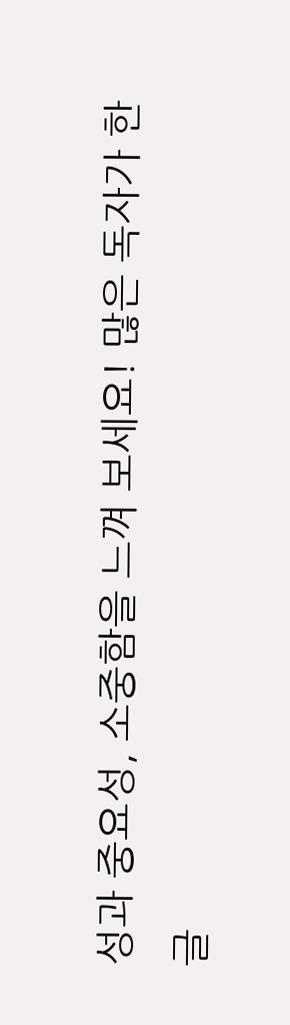성과 중요성, 소중함을 느껴 보세요! 많은 독자가 한글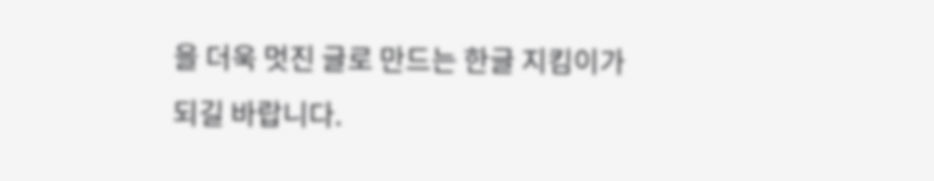을 더욱 멋진 글로 만드는 한글 지킴이가 되길 바랍니다.